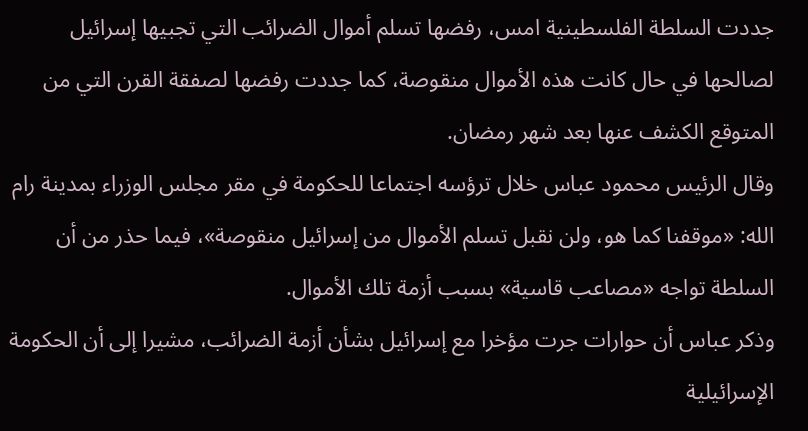جددت السلطة الفلسطينية امس، رفضها تسلم أموال الضرائب التي تجبيها إسرائيل لصالحها في حال كانت هذه الأموال منقوصة، كما جددت رفضها لصفقة القرن التي من المتوقع الكشف عنها بعد شهر رمضان.
وقال الرئيس محمود عباس خلال ترؤسه اجتماعا للحكومة في مقر مجلس الوزراء بمدينة رام الله: «موقفنا كما هو، ولن نقبل تسلم الأموال من إسرائيل منقوصة»، فيما حذر من أن السلطة تواجه «مصاعب قاسية» بسبب أزمة تلك الأموال.
وذكر عباس أن حوارات جرت مؤخرا مع إسرائيل بشأن أزمة الضرائب، مشيرا إلى أن الحكومة الإسرائيلية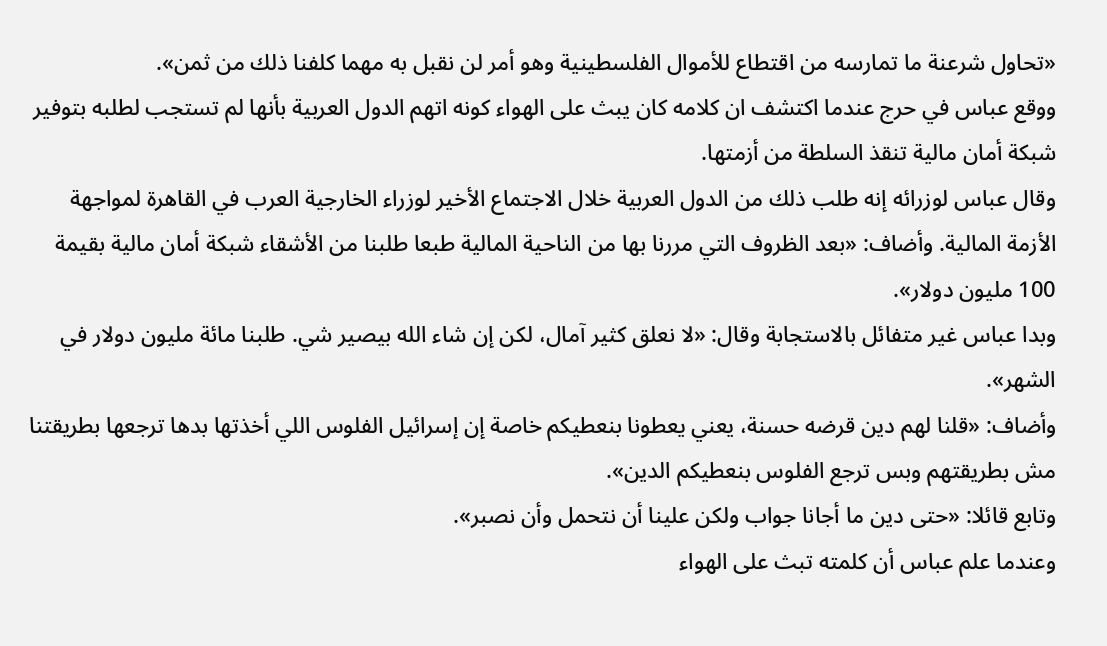«تحاول شرعنة ما تمارسه من اقتطاع للأموال الفلسطينية وهو أمر لن نقبل به مهما كلفنا ذلك من ثمن».
ووقع عباس في حرج عندما اكتشف ان كلامه كان يبث على الهواء كونه اتهم الدول العربية بأنها لم تستجب لطلبه بتوفير شبكة أمان مالية تنقذ السلطة من أزمتها.
وقال عباس لوزرائه إنه طلب ذلك من الدول العربية خلال الاجتماع الأخير لوزراء الخارجية العرب في القاهرة لمواجهة الأزمة المالية. وأضاف: «بعد الظروف التي مررنا بها من الناحية المالية طبعا طلبنا من الأشقاء شبكة أمان مالية بقيمة 100 مليون دولار».
وبدا عباس غير متفائل بالاستجابة وقال: «لا نعلق كثير آمال، لكن إن شاء الله بيصير شي. طلبنا مائة مليون دولار في الشهر».
وأضاف: «قلنا لهم دين قرضه حسنة، يعني يعطونا بنعطيكم خاصة إن إسرائيل الفلوس اللي أخذتها بدها ترجعها بطريقتنا مش بطريقتهم وبس ترجع الفلوس بنعطيكم الدين».
وتابع قائلا: «حتى دين ما أجانا جواب ولكن علينا أن نتحمل وأن نصبر».
وعندما علم عباس أن كلمته تبث على الهواء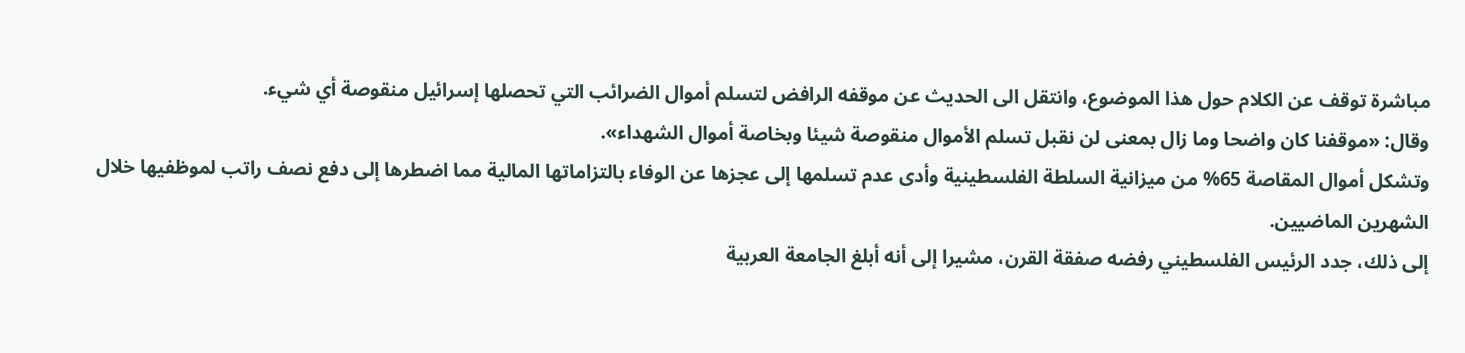مباشرة توقف عن الكلام حول هذا الموضوع، وانتقل الى الحديث عن موقفه الرافض لتسلم أموال الضرائب التي تحصلها إسرائيل منقوصة أي شيء.
وقال: «موقفنا كان واضحا وما زال بمعنى لن نقبل تسلم الأموال منقوصة شيئا وبخاصة أموال الشهداء».
وتشكل أموال المقاصة 65% من ميزانية السلطة الفلسطينية وأدى عدم تسلمها إلى عجزها عن الوفاء بالتزاماتها المالية مما اضطرها إلى دفع نصف راتب لموظفيها خلال الشهرين الماضيين.
إلى ذلك، جدد الرئيس الفلسطيني رفضه صفقة القرن، مشيرا إلى أنه أبلغ الجامعة العربية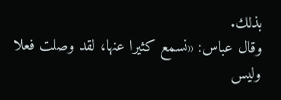بذلك.
وقال عباس: «نسمع كثيرا عنها، لقد وصلت فعلا وليس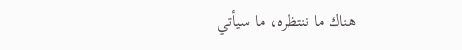هناك ما ننتظره، ما سيأتي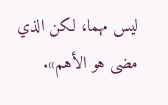ليس مهما، لكن الذي مضى هو الأهم».